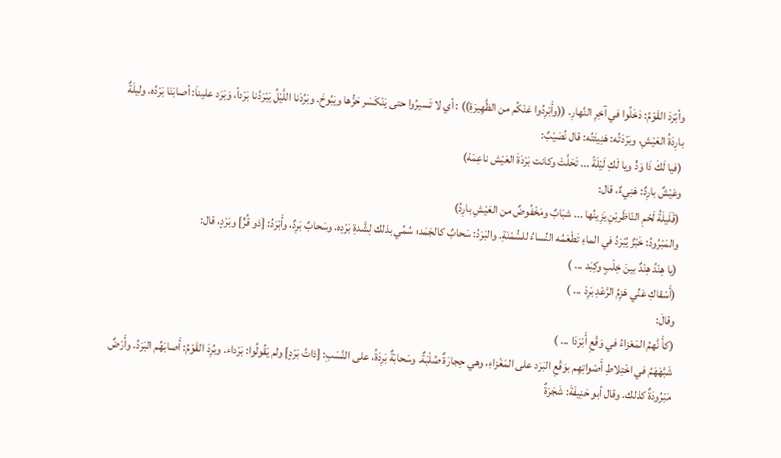وأبْرَدَ القَوْمُ: دَخَلُوا في آخِرِ النَّهارِ. ((وأَبْرِدُوا عَنْكُم من الظَّهِيرَةِ)) : أي لا تَسيرُوا حتى يَنْكَسَر حَرُّها ويَبُوخَ. وبَرُدَنا اللَّيْلُ يَبْرَدُنا بَرْداً، وَبَرَد عليناَ: أصابَنَا بَرْدُه. وليلَةٌ بارِدَةُ العَيْشِ، وبَرْدَتُه: هَنِيئَتُه: قال نُصَيْبٌ:
(فيا لَكَ ذَا وَدٍّ ويا لَكِ لَيْلَةً ... تَحَلَّتْ وكانت بَرْدَةَ العَيْش ناعِمَهْ)
وعَيْشٌ بارِدٌ: هَنِيءٌ، قال:
(قَلَيلَةُ لَحْمِ النّاظَريْنِ يَزِينُها ... شبَابٌ ومَخْفُوضٌ من العَيْشِ بارِدُ)
والمَبْرُودُ: خَبْزٌ يُبْرَدُ في الماءِ تَطْعَمُه النِّساءُ للسُّمْنَةِ. والبَرَدُ: سَحابٌ كالجَمَد؛ سُمِّي بذلك لِشَّدةِ بَرْدِه. وسَحابٌ بَرِدٌ، وأَبْرَدُ: [ذو قُرٍّ] وبَرْدٍ، قال:
(يا هِنْدُ هِنْدٌ بينَ خِلْبٍ وكِبَد ... )
(أَسْقاكِ عَنِّي هَزِمُ الرَّعْدِ بَرِدْ ... )
وقالَ:
(كأَ نَّهمُ المَعْزاءُ في وَقْعِ أَبْرَدَا ... )
شَبَّهَهَمُ في اخْتِلاطِ أَصْواتِهِم بوَقْعِ البَرَد على المَغْزاءِ، وهي حِجارَةٌ صُلْبَةٌ. وسَحابَةٌ بَرِدَةُ، على النَّسَبِ: [ذاتُ بَرْدٍ] ولم يَقُولُوا: بَرْداء. وبُرِدَ القَوْمُ: أَصابَهُم البَرَدُ. وأَرْضٌ مَبْرُودَةٌ كذلك. وقال أبو حَنِيفَةَ: شَجَرَةٌ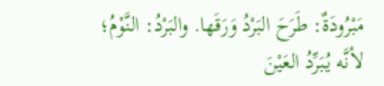مَبْرُودَةٌ: طَرَحَ البَرْدُ وَرَقَها. والبَرْدُ: النَّوْمُ؛ لأنَّه يُبَرِّدُ العَيْنَ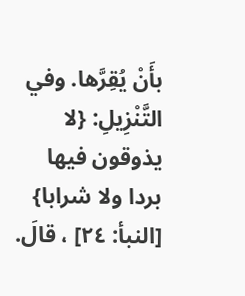بأَنْ يُقِرَّها. وفي التَّنْزِيلِ: {لا يذوقون فيها بردا ولا شرابا} [النبأ: ٢٤] ، قالَ.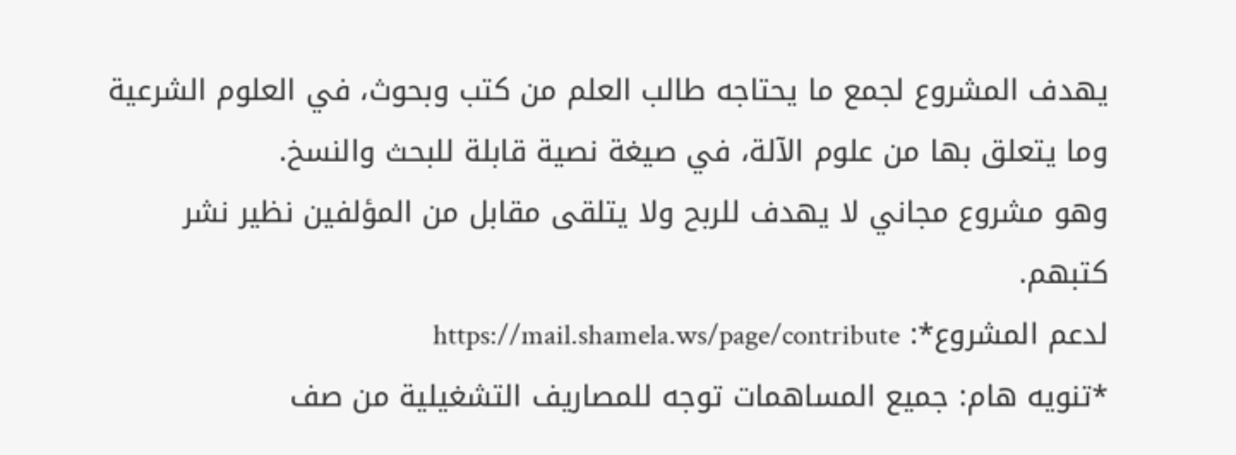يهدف المشروع لجمع ما يحتاجه طالب العلم من كتب وبحوث، في العلوم الشرعية وما يتعلق بها من علوم الآلة، في صيغة نصية قابلة للبحث والنسخ.
وهو مشروع مجاني لا يهدف للربح ولا يتلقى مقابل من المؤلفين نظير نشر كتبهم.
لدعم المشروع*: https://mail.shamela.ws/page/contribute
*تنويه هام: جميع المساهمات توجه للمصاريف التشغيلية من صف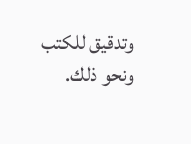وتدقيق للكتب ونحو ذلك.